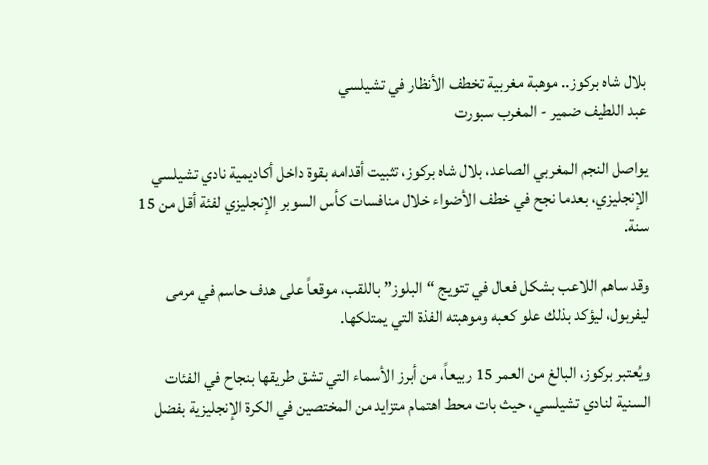بلال شاه بركوز.. موهبة مغربية تخطف الأنظار في تشيلسي
عبد اللطيف ضمير - المغرب سبورت

يواصل النجم المغربي الصاعد، بلال شاه بركوز، تثبيت أقدامه بقوة داخل أكاديمية نادي تشيلسي الإنجليزي، بعدما نجح في خطف الأضواء خلال منافسات كأس السوبر الإنجليزي لفئة أقل من 15 سنة.

وقد ساهم اللاعب بشكل فعال في تتويج “البلوز” باللقب، موقعاً على هدف حاسم في مرمى ليفربول، ليؤكد بذلك علو كعبه وموهبته الفذة التي يمتلكها.

ويُعتبر بركوز، البالغ من العمر 15 ربيعاً، من أبرز الأسماء التي تشق طريقها بنجاح في الفئات السنية لنادي تشيلسي، حيث بات محط اهتمام متزايد من المختصين في الكرة الإنجليزية بفضل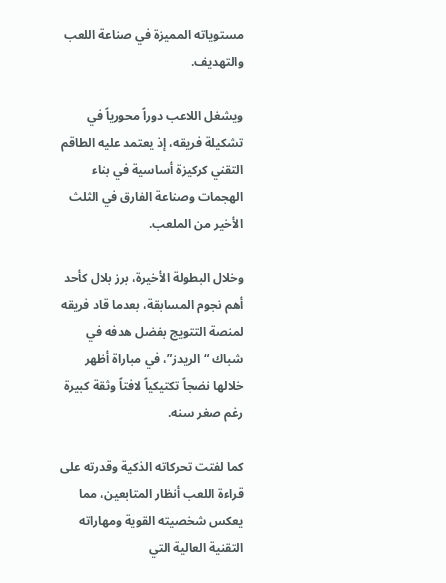مستوياته المميزة في صناعة اللعب والتهديف.

ويشغل اللاعب دوراً محورياً في تشكيلة فريقه، إذ يعتمد عليه الطاقم التقني كركيزة أساسية في بناء الهجمات وصناعة الفارق في الثلث الأخير من الملعب.

وخلال البطولة الأخيرة، برز بلال كأحد أهم نجوم المسابقة، بعدما قاد فريقه لمنصة التتويج بفضل هدفه في شباك “الريدز”، في مباراة أظهر خلالها نضجاً تكتيكياً لافتاً وثقة كبيرة رغم صغر سنه.

كما لفتت تحركاته الذكية وقدرته على قراءة اللعب أنظار المتابعين، مما يعكس شخصيته القوية ومهاراته التقنية العالية التي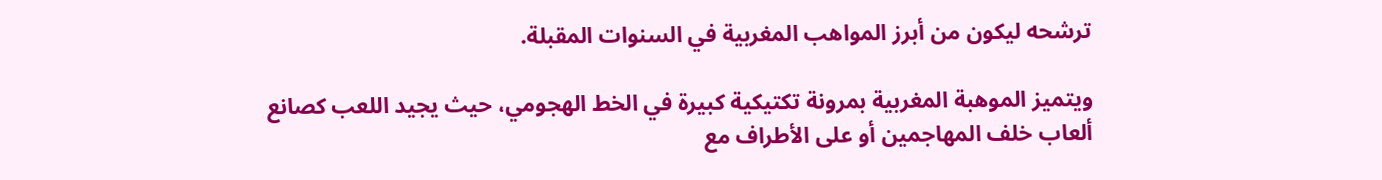ترشحه ليكون من أبرز المواهب المغربية في السنوات المقبلة.

ويتميز الموهبة المغربية بمرونة تكتيكية كبيرة في الخط الهجومي، حيث يجيد اللعب كصانع ألعاب خلف المهاجمين أو على الأطراف مع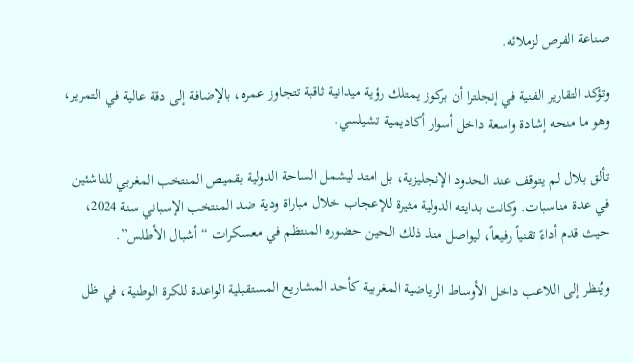صناعة الفرص لزملائه.

وتؤكد التقارير الفنية في إنجلترا أن بركوز يمتلك رؤية ميدانية ثاقبة تتجاوز عمره، بالإضافة إلى دقة عالية في التمرير، وهو ما منحه إشادة واسعة داخل أسوار أكاديمية تشيلسي.

تألق بلال لم يتوقف عند الحدود الإنجليزية، بل امتد ليشمل الساحة الدولية بقميص المنتخب المغربي للناشئين في عدة مناسبات. وكانت بدايته الدولية مثيرة للإعجاب خلال مباراة ودية ضد المنتخب الإسباني سنة 2024، حيث قدم أداءً تقنياً رفيعاً، ليواصل منذ ذلك الحين حضوره المنتظم في معسكرات “أشبال الأطلس”.

ويُنظر إلى اللاعب داخل الأوساط الرياضية المغربية كأحد المشاريع المستقبلية الواعدة للكرة الوطنية، في ظل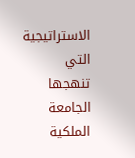الاستراتيجية التي تنهجها الجامعة الملكية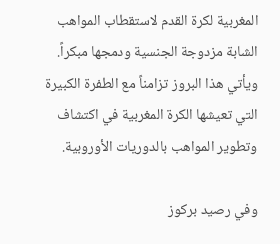المغربية لكرة القدم لاستقطاب المواهب الشابة مزدوجة الجنسية ودمجها مبكراً. ويأتي هذا البروز تزامناً مع الطفرة الكبيرة التي تعيشها الكرة المغربية في اكتشاف وتطوير المواهب بالدوريات الأوروبية.

وفي رصيد بركوز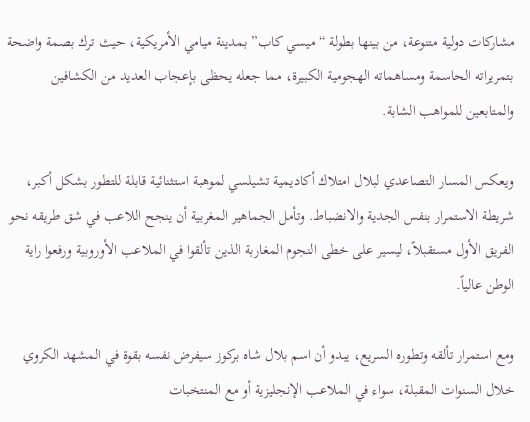مشاركات دولية متنوعة، من بينها بطولة “ميسي كاب” بمدينة ميامي الأمريكية، حيث ترك بصمة واضحة بتمريراته الحاسمة ومساهماته الهجومية الكبيرة، مما جعله يحظى بإعجاب العديد من الكشافين والمتابعين للمواهب الشابة.

ويعكس المسار التصاعدي لبلال امتلاك أكاديمية تشيلسي لموهبة استثنائية قابلة للتطور بشكل أكبر، شريطة الاستمرار بنفس الجدية والانضباط. وتأمل الجماهير المغربية أن ينجح اللاعب في شق طريقه نحو الفريق الأول مستقبلاً، ليسير على خطى النجوم المغاربة الذين تألقوا في الملاعب الأوروبية ورفعوا راية الوطن عالياً.

ومع استمرار تألقه وتطوره السريع، يبدو أن اسم بلال شاه بركوز سيفرض نفسه بقوة في المشهد الكروي خلال السنوات المقبلة، سواء في الملاعب الإنجليزية أو مع المنتخبات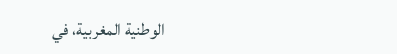الوطنية المغربية، في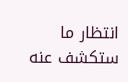انتظار ما ستكشف عنه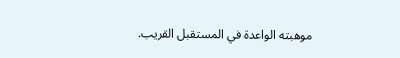موهبته الواعدة في المستقبل القريب.